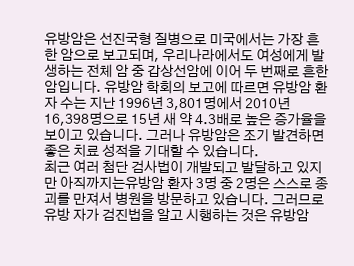유방암은 선진국형 질병으로 미국에서는 가장 흔한 암으로 보고되며, 우리나라에서도 여성에게 발생하는 전체 암 중 갑상선암에 이어 두 번째로 흔한 암입니다. 유방암 학회의 보고에 따르면 유방암 환자 수는 지난 1996년 3,801명에서 2010년 16,398명으로 15년 새 약 4.3배로 높은 증가율을 보이고 있습니다. 그러나 유방암은 조기 발견하면 좋은 치료 성적을 기대할 수 있습니다.
최근 여러 첨단 검사법이 개발되고 발달하고 있지만 아직까지는유방암 환자 3명 중 2명은 스스로 종괴를 만져서 병원을 방문하고 있습니다. 그러므로 유방 자가 검진법을 알고 시행하는 것은 유방암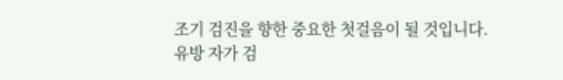조기 검진을 향한 중요한 첫걸음이 될 것입니다.
유방 자가 검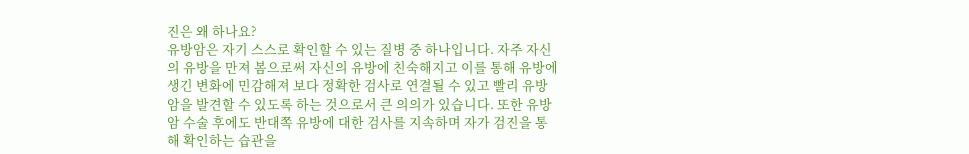진은 왜 하나요?
유방암은 자기 스스로 확인할 수 있는 질병 중 하나입니다. 자주 자신의 유방을 만져 봄으로써 자신의 유방에 친숙해지고 이를 통해 유방에 생긴 변화에 민감해져 보다 정확한 검사로 연결될 수 있고 빨리 유방암을 발견할 수 있도록 하는 것으로서 큰 의의가 있습니다. 또한 유방암 수술 후에도 반대쪽 유방에 대한 검사를 지속하며 자가 검진을 통해 확인하는 습관을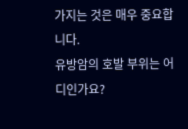가지는 것은 매우 중요합니다.
유방암의 호발 부위는 어디인가요?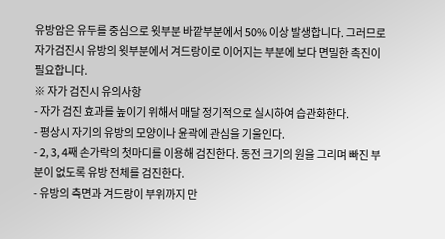유방암은 유두를 중심으로 윗부분 바깥부분에서 50% 이상 발생합니다. 그러므로 자가검진시 유방의 윗부분에서 겨드랑이로 이어지는 부분에 보다 면밀한 촉진이 필요합니다.
※ 자가 검진시 유의사항
- 자가 검진 효과를 높이기 위해서 매달 정기적으로 실시하여 습관화한다.
- 평상시 자기의 유방의 모양이나 윤곽에 관심을 기울인다.
- 2, 3, 4째 손가락의 첫마디를 이용해 검진한다. 동전 크기의 원을 그리며 빠진 부분이 없도록 유방 전체를 검진한다.
- 유방의 측면과 겨드랑이 부위까지 만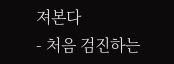져본다
- 처음 검진하는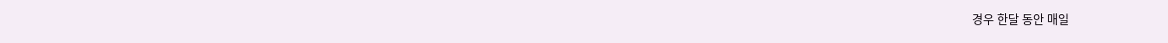경우 한달 동안 매일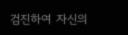검진하여 자신의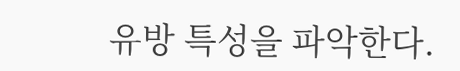유방 특성을 파악한다.